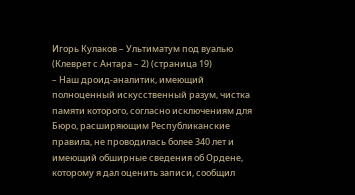Игорь Кулаков – Ультиматум под вуалью (Клеврет с Антара – 2) (страница 19)
– Наш дроид-аналитик, имеющий полноценный искусственный разум, чистка памяти которого, согласно исключениям для Бюро, расширяющим Республиканские правила, не проводилась более 340 лет и имеющий обширные сведения об Ордене, которому я дал оценить записи, сообщил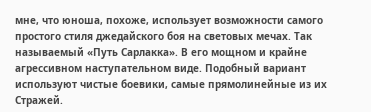мне, что юноша, похоже, использует возможности самого простого стиля джедайского боя на световых мечах. Так называемый «Путь Сарлакка». В его мощном и крайне агрессивном наступательном виде. Подобный вариант используют чистые боевики, самые прямолинейные из их Стражей.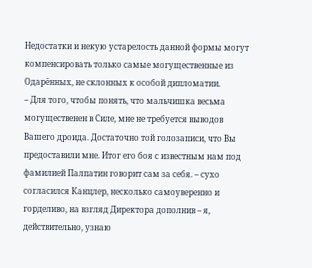Недостатки и некую устарелость данной формы могут компенсировать только самые могущественные из Одарённых, не склонных к особой дипломатии.
– Для того, чтобы понять, что мальчишка весьма могущественен в Силе, мне не требуется выводов Вашего дроида. Достаточно той голозаписи, что Вы предоставили мне. Итог его боя с известным нам под фамилией Палпатин говорит сам за себя. – сухо согласился Канцлер, несколько самоуверенно и горделиво, на взгляд Директора дополнив – я, действительно, узнаю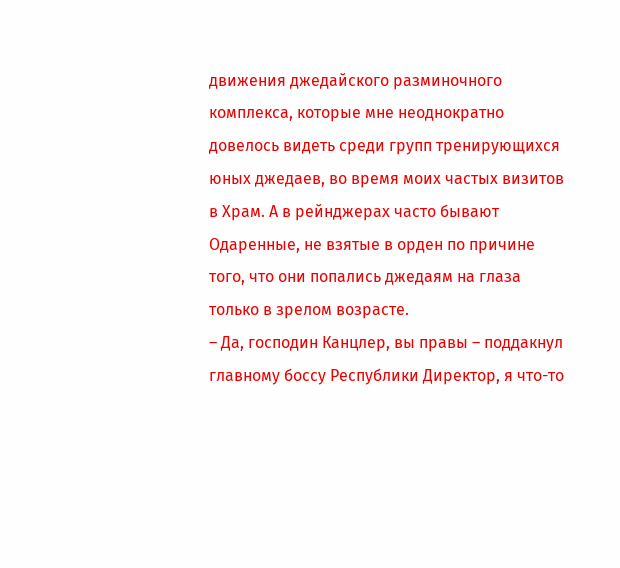движения джедайского разминочного комплекса, которые мне неоднократно довелось видеть среди групп тренирующихся юных джедаев, во время моих частых визитов в Храм. А в рейнджерах часто бывают Одаренные, не взятые в орден по причине того, что они попались джедаям на глаза только в зрелом возрасте.
– Да, господин Канцлер, вы правы – поддакнул главному боссу Республики Директор, я что-то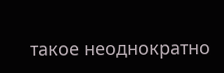такое неоднократно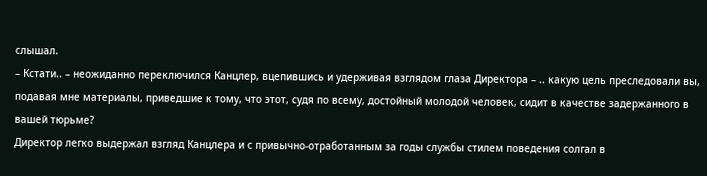слышал.
– Кстати.. – неожиданно переключился Канцлер, вцепившись и удерживая взглядом глаза Директора – .. какую цель преследовали вы, подавая мне материалы, приведшие к тому, что этот, судя по всему, достойный молодой человек, сидит в качестве задержанного в вашей тюрьме?
Директор легко выдержал взгляд Канцлера и с привычно-отработанным за годы службы стилем поведения солгал в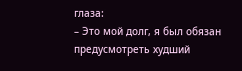глаза:
– Это мой долг, я был обязан предусмотреть худший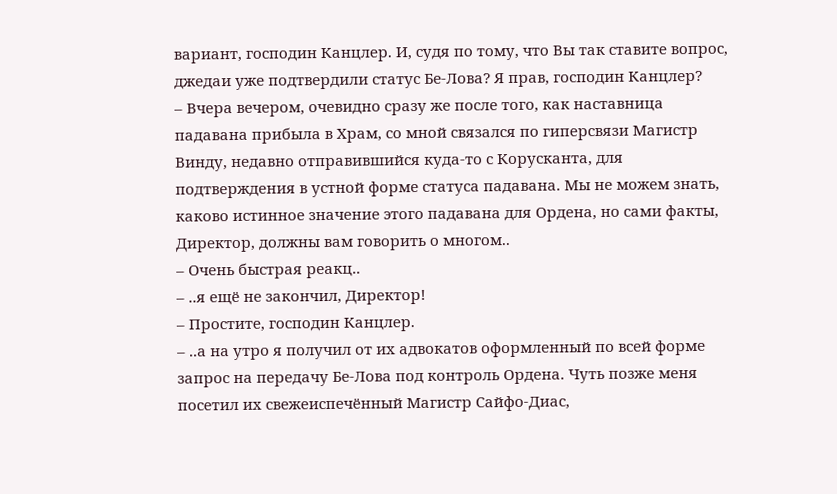вариант, господин Канцлер. И, судя по тому, что Вы так ставите вопрос, джедаи уже подтвердили статус Бе-Лова? Я прав, господин Канцлер?
– Вчера вечером, очевидно сразу же после того, как наставница падавана прибыла в Храм, со мной связался по гиперсвязи Магистр Винду, недавно отправившийся куда-то с Корусканта, для подтверждения в устной форме статуса падавана. Мы не можем знать, каково истинное значение этого падавана для Ордена, но сами факты, Директор, должны вам говорить о многом..
– Очень быстрая реакц..
– ..я ещё не закончил, Директор!
– Простите, господин Канцлер.
– ..а на утро я получил от их адвокатов оформленный по всей форме запрос на передачу Бе-Лова под контроль Ордена. Чуть позже меня посетил их свежеиспечённый Магистр Сайфо-Диас,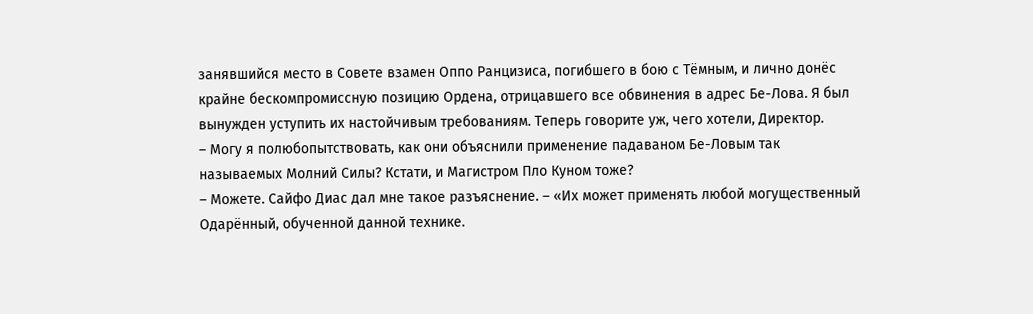занявшийся место в Совете взамен Оппо Ранцизиса, погибшего в бою с Тёмным, и лично донёс крайне бескомпромиссную позицию Ордена, отрицавшего все обвинения в адрес Бе-Лова. Я был вынужден уступить их настойчивым требованиям. Теперь говорите уж, чего хотели, Директор.
– Могу я полюбопытствовать, как они объяснили применение падаваном Бе-Ловым так называемых Молний Силы? Кстати, и Магистром Пло Куном тоже?
– Можете. Сайфо Диас дал мне такое разъяснение. – «Их может применять любой могущественный Одарённый, обученной данной технике.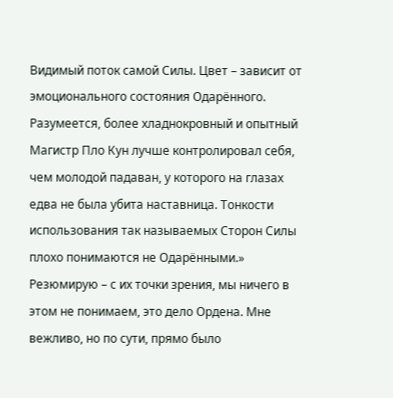Видимый поток самой Силы. Цвет – зависит от эмоционального состояния Одарённого. Разумеется, более хладнокровный и опытный Магистр Пло Кун лучше контролировал себя, чем молодой падаван, у которого на глазах едва не была убита наставница. Тонкости использования так называемых Сторон Силы плохо понимаются не Одарёнными.» Резюмирую – с их точки зрения, мы ничего в этом не понимаем, это дело Ордена. Мне вежливо, но по сути, прямо было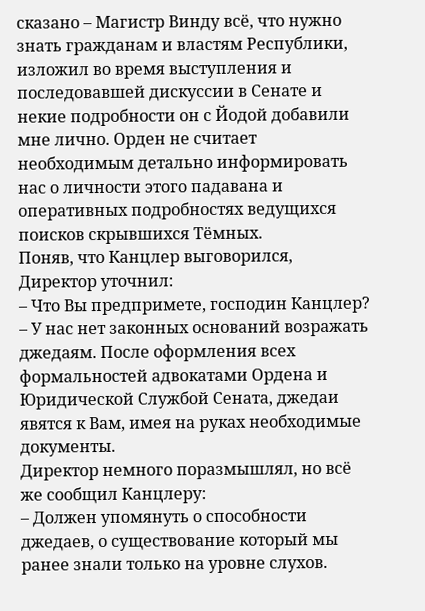сказано – Магистр Винду всё, что нужно знать гражданам и властям Республики, изложил во время выступления и последовавшей дискуссии в Сенате и некие подробности он с Йодой добавили мне лично. Орден не считает необходимым детально информировать нас о личности этого падавана и оперативных подробностях ведущихся поисков скрывшихся Тёмных.
Поняв, что Канцлер выговорился, Директор уточнил:
– Что Вы предпримете, господин Канцлер?
– У нас нет законных оснований возражать джедаям. После оформления всех формальностей адвокатами Ордена и Юридической Службой Сената, джедаи явятся к Вам, имея на руках необходимые документы.
Директор немного поразмышлял, но всё же сообщил Канцлеру:
– Должен упомянуть о способности джедаев, о существование который мы ранее знали только на уровне слухов.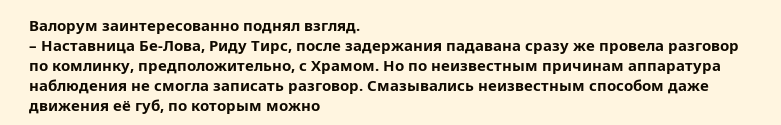Валорум заинтересованно поднял взгляд.
– Наставница Бе-Лова, Риду Тирс, после задержания падавана сразу же провела разговор по комлинку, предположительно, с Храмом. Но по неизвестным причинам аппаратура наблюдения не смогла записать разговор. Смазывались неизвестным способом даже движения её губ, по которым можно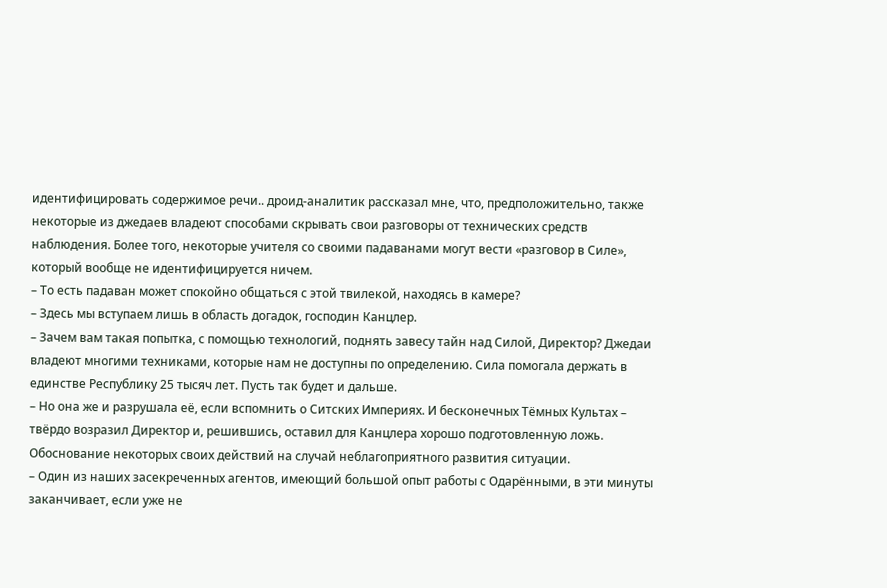идентифицировать содержимое речи.. дроид-аналитик рассказал мне, что, предположительно, также некоторые из джедаев владеют способами скрывать свои разговоры от технических средств наблюдения. Более того, некоторые учителя со своими падаванами могут вести «разговор в Силе», который вообще не идентифицируется ничем.
– То есть падаван может спокойно общаться с этой твилекой, находясь в камере?
– Здесь мы вступаем лишь в область догадок, господин Канцлер.
– Зачем вам такая попытка, с помощью технологий, поднять завесу тайн над Силой, Директор? Джедаи владеют многими техниками, которые нам не доступны по определению. Сила помогала держать в единстве Республику 25 тысяч лет. Пусть так будет и дальше.
– Но она же и разрушала её, если вспомнить о Ситских Империях. И бесконечных Тёмных Культах – твёрдо возразил Директор и, решившись, оставил для Канцлера хорошо подготовленную ложь. Обоснование некоторых своих действий на случай неблагоприятного развития ситуации.
– Один из наших засекреченных агентов, имеющий большой опыт работы с Одарёнными, в эти минуты заканчивает, если уже не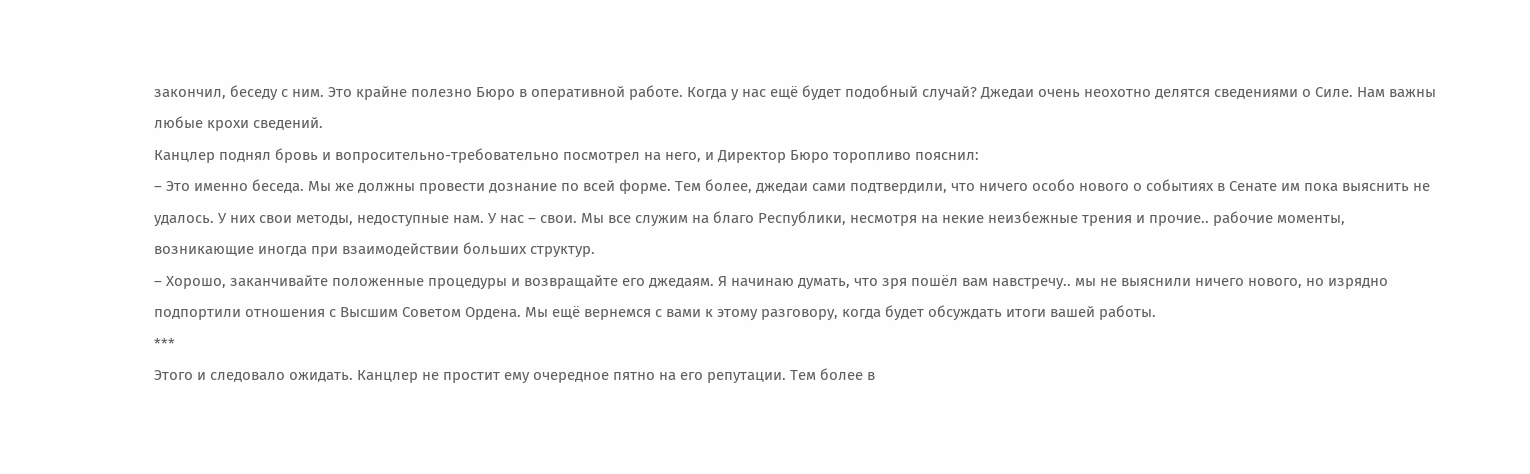закончил, беседу с ним. Это крайне полезно Бюро в оперативной работе. Когда у нас ещё будет подобный случай? Джедаи очень неохотно делятся сведениями о Силе. Нам важны любые крохи сведений.
Канцлер поднял бровь и вопросительно-требовательно посмотрел на него, и Директор Бюро торопливо пояснил:
– Это именно беседа. Мы же должны провести дознание по всей форме. Тем более, джедаи сами подтвердили, что ничего особо нового о событиях в Сенате им пока выяснить не удалось. У них свои методы, недоступные нам. У нас – свои. Мы все служим на благо Республики, несмотря на некие неизбежные трения и прочие.. рабочие моменты, возникающие иногда при взаимодействии больших структур.
– Хорошо, заканчивайте положенные процедуры и возвращайте его джедаям. Я начинаю думать, что зря пошёл вам навстречу.. мы не выяснили ничего нового, но изрядно подпортили отношения с Высшим Советом Ордена. Мы ещё вернемся с вами к этому разговору, когда будет обсуждать итоги вашей работы.
***
Этого и следовало ожидать. Канцлер не простит ему очередное пятно на его репутации. Тем более в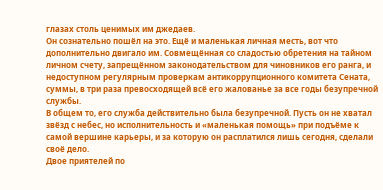глазах столь ценимых им джедаев.
Он сознательно пошёл на это. Ещё и маленькая личная месть, вот что дополнительно двигало им. Совмещённая со сладостью обретения на тайном личном счету, запрещённом законодательством для чиновников его ранга, и недоступном регулярным проверкам антикоррупционного комитета Сената, суммы, в три раза превосходящей всё его жалованье за все годы безупречной службы.
В общем то, его служба действительно была безупречной. Пусть он не хватал звёзд с небес, но исполнительность и «маленькая помощь» при подъёме к самой вершине карьеры, и за которую он расплатился лишь сегодня, сделали своё дело.
Двое приятелей по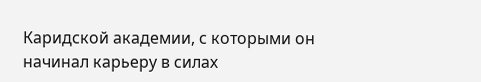Каридской академии, с которыми он начинал карьеру в силах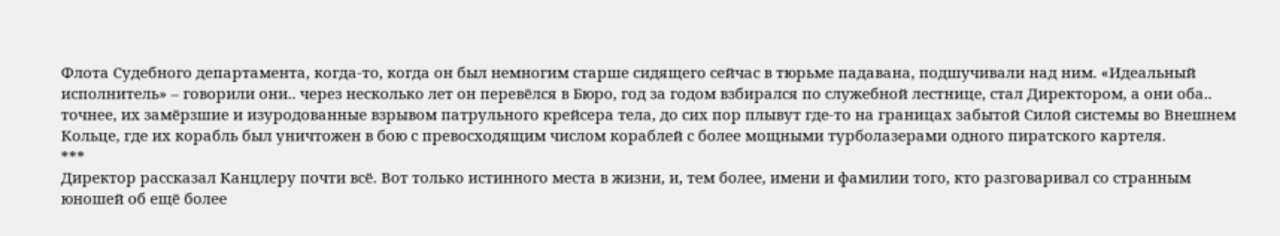Флота Судебного департамента, когда-то, когда он был немногим старше сидящего сейчас в тюрьме падавана, подшучивали над ним. «Идеальный исполнитель» – говорили они.. через несколько лет он перевёлся в Бюро, год за годом взбирался по служебной лестнице, стал Директором, а они оба.. точнее, их замёрзшие и изуродованные взрывом патрульного крейсера тела, до сих пор плывут где-то на границах забытой Силой системы во Внешнем Кольце, где их корабль был уничтожен в бою с превосходящим числом кораблей с более мощными турболазерами одного пиратского картеля.
***
Директор рассказал Канцлеру почти всё. Вот только истинного места в жизни, и, тем более, имени и фамилии того, кто разговаривал со странным юношей об ещё более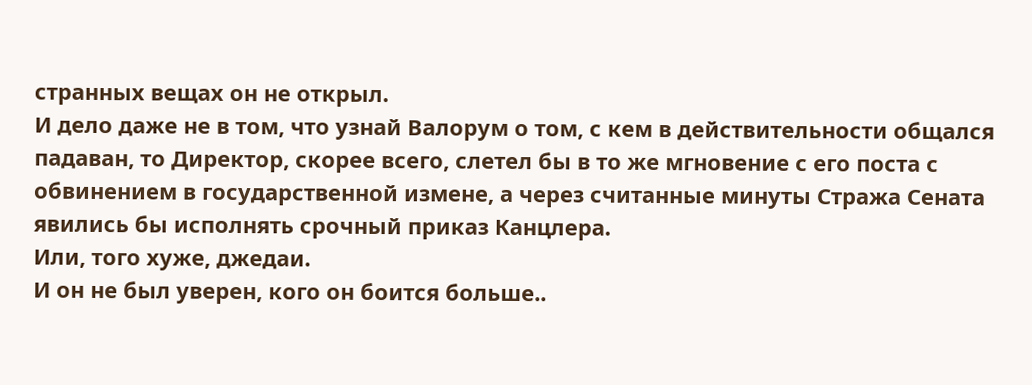странных вещах он не открыл.
И дело даже не в том, что узнай Валорум о том, с кем в действительности общался падаван, то Директор, скорее всего, слетел бы в то же мгновение с его поста с обвинением в государственной измене, а через считанные минуты Стража Сената явились бы исполнять срочный приказ Канцлера.
Или, того хуже, джедаи.
И он не был уверен, кого он боится больше..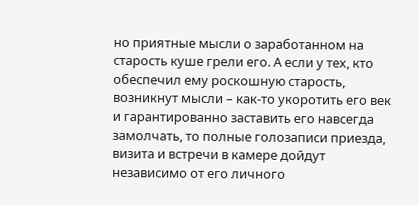но приятные мысли о заработанном на старость куше грели его. А если у тех, кто обеспечил ему роскошную старость, возникнут мысли – как-то укоротить его век и гарантированно заставить его навсегда замолчать, то полные голозаписи приезда, визита и встречи в камере дойдут независимо от его личного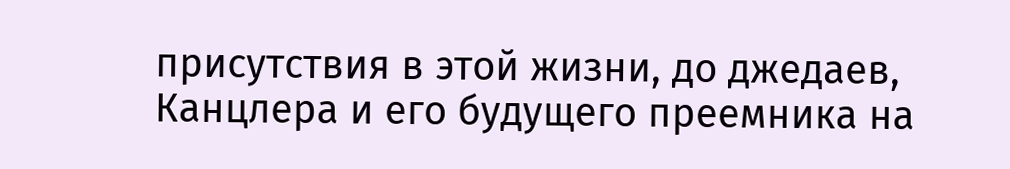присутствия в этой жизни, до джедаев, Канцлера и его будущего преемника на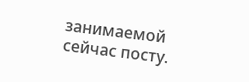занимаемой сейчас посту.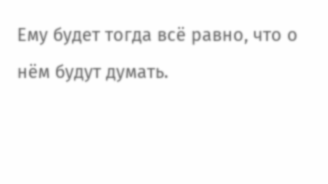Ему будет тогда всё равно, что о нём будут думать.